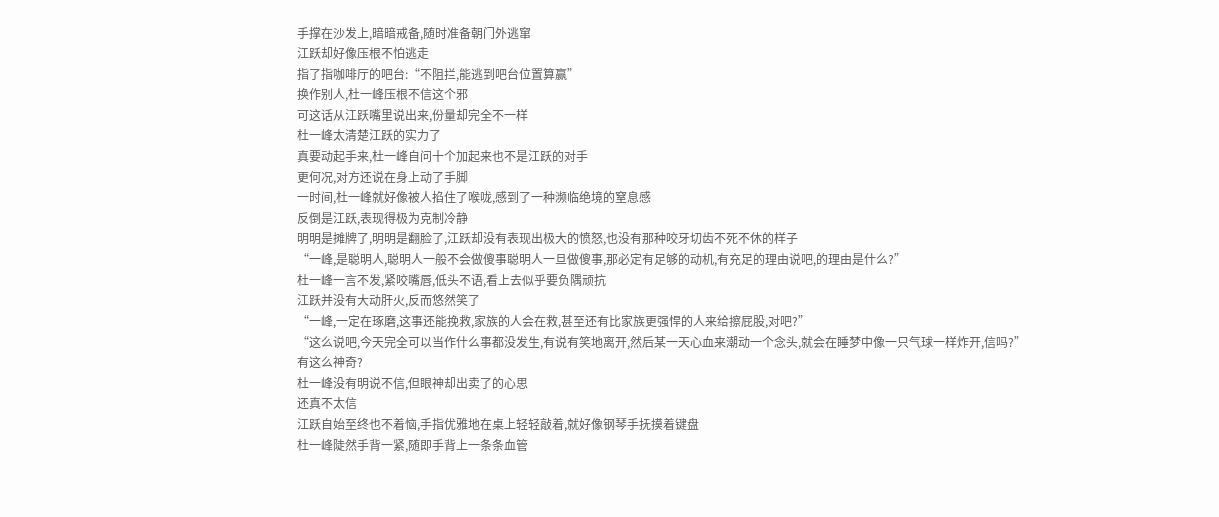手撑在沙发上,暗暗戒备,随时准备朝门外逃窜
江跃却好像压根不怕逃走
指了指咖啡厅的吧台:“不阻拦,能逃到吧台位置算赢”
换作别人,杜一峰压根不信这个邪
可这话从江跃嘴里说出来,份量却完全不一样
杜一峰太清楚江跃的实力了
真要动起手来,杜一峰自问十个加起来也不是江跃的对手
更何况,对方还说在身上动了手脚
一时间,杜一峰就好像被人掐住了喉咙,感到了一种濒临绝境的窒息感
反倒是江跃,表现得极为克制冷静
明明是摊牌了,明明是翻脸了,江跃却没有表现出极大的愤怒,也没有那种咬牙切齿不死不休的样子
“一峰,是聪明人,聪明人一般不会做傻事聪明人一旦做傻事,那必定有足够的动机,有充足的理由说吧,的理由是什么?”
杜一峰一言不发,紧咬嘴唇,低头不语,看上去似乎要负隅顽抗
江跃并没有大动肝火,反而悠然笑了
“一峰,一定在琢磨,这事还能挽救,家族的人会在救,甚至还有比家族更强悍的人来给擦屁股,对吧?”
“这么说吧,今天完全可以当作什么事都没发生,有说有笑地离开,然后某一天心血来潮动一个念头,就会在睡梦中像一只气球一样炸开,信吗?”
有这么神奇?
杜一峰没有明说不信,但眼神却出卖了的心思
还真不太信
江跃自始至终也不着恼,手指优雅地在桌上轻轻敲着,就好像钢琴手抚摸着键盘
杜一峰陡然手背一紧,随即手背上一条条血管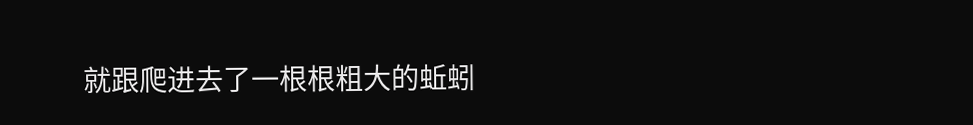就跟爬进去了一根根粗大的蚯蚓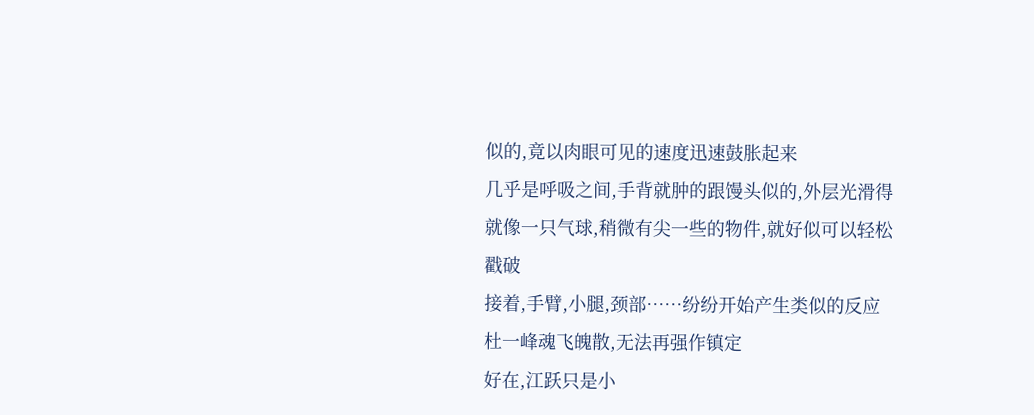似的,竟以肉眼可见的速度迅速鼓胀起来
几乎是呼吸之间,手背就肿的跟馒头似的,外层光滑得就像一只气球,稍微有尖一些的物件,就好似可以轻松戳破
接着,手臂,小腿,颈部……纷纷开始产生类似的反应
杜一峰魂飞魄散,无法再强作镇定
好在,江跃只是小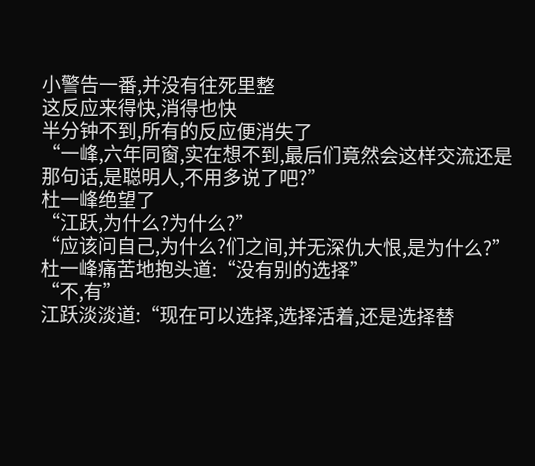小警告一番,并没有往死里整
这反应来得快,消得也快
半分钟不到,所有的反应便消失了
“一峰,六年同窗,实在想不到,最后们竟然会这样交流还是那句话,是聪明人,不用多说了吧?”
杜一峰绝望了
“江跃,为什么?为什么?”
“应该问自己,为什么?们之间,并无深仇大恨,是为什么?”
杜一峰痛苦地抱头道:“没有别的选择”
“不,有”
江跃淡淡道:“现在可以选择,选择活着,还是选择替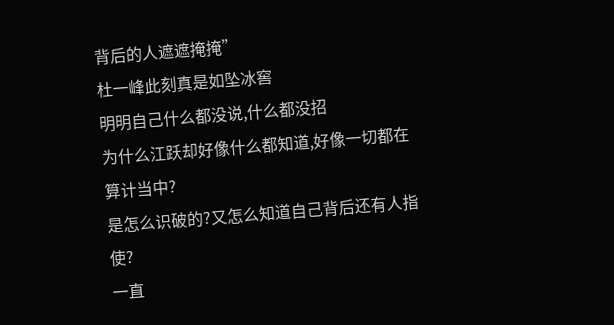背后的人遮遮掩掩”
杜一峰此刻真是如坠冰窖
明明自己什么都没说,什么都没招
为什么江跃却好像什么都知道,好像一切都在算计当中?
是怎么识破的?又怎么知道自己背后还有人指使?
一直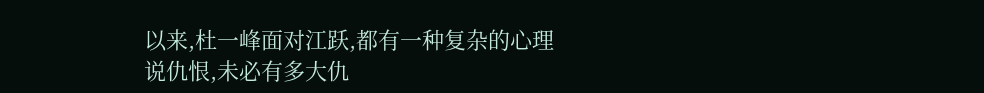以来,杜一峰面对江跃,都有一种复杂的心理
说仇恨,未必有多大仇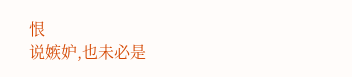恨
说嫉妒,也未必是